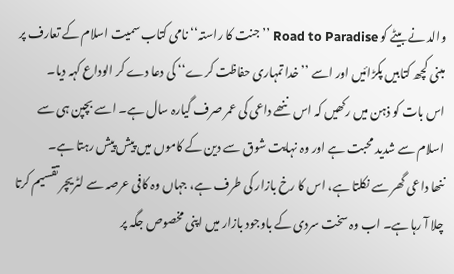والد نے بیٹے کو Road to Paradise ’’جنت کا راستہ‘‘ نامی کتاب سمیت اسلام کے تعارف پر مبنی کچھ کتابیں پکڑائیں اور اسے ’’خدا تمہاری حفاظت کرے‘‘ کی دعا دے کر الوداع کہہ دیا۔
اس بات کو ذہن میں رکھیں کہ اس ننھے داعی کی عمر صرف گیارہ سال ہے۔ اسے بچپن ہی سے اسلام سے شدید محبت ہے اور وہ نہایت شوق سے دین کے کاموں میں پیش پیش رہتا ہے۔
ننھا داعی گھر سے نکلتا ہے، اس کا رخ بازار کی طرف ہے، جہاں وہ کافی عرصہ سے لٹریچر تقسیم کرتا چلا آ رہا ہے۔ اب وہ سخت سردی کے باوجود بازار میں اپنی مخصوص جگہ پر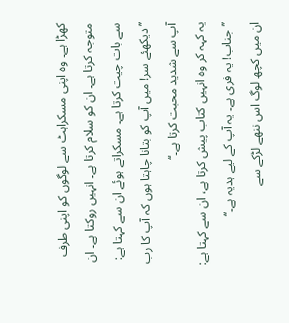کھڑا ہے۔ وہ اپنی مسکراہٹ سے لوگوں کو اپنی طرف متوجہ کرتا ہے۔ ان کو سلام کرتا ہے۔ انہیں روکتا ہے۔ ان سے بات چیت کرتا ہے۔ مسکراتے ہوئے ان سے کہتا ہے:
’’دیکھئے سر! میں آپ کو بتانا چاہتا ہوں کہ آپ کا رب آپ سے شدید محبت کرتا ہے۔‘‘
یہ کہہ کر وہ انہیں کتاب پیش کرتا ہے، ان سے کہتا ہے: ’’جناب! یہ فری ہے۔ یہ آپ کے لیے ہدیہ ہے۔‘‘
ان میں کچھ لوگ اس ننھے لڑکے سے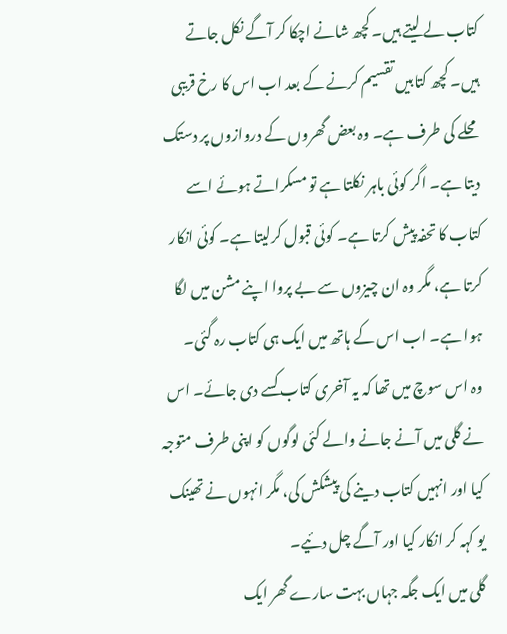کتاب لے لیتے ہیں۔ کچھ شانے اچکا کر آگے نکل جاتے ہیں۔ کچھ کتابیں تقسیم کرنے کے بعد اب اس کا رخ قریبی محلے کی طرف ہے۔ وہ بعض گھروں کے دروازوں پر دستک دیتا ہے۔ اگر کوئی باہر نکلتا ہے تو مسکراتے ہوئے اسے کتاب کا تحفہ پیش کرتا ہے۔ کوئی قبول کرلیتا ہے۔ کوئی انکار کرتا ہے، مگر وہ ان چیزوں سے بے پروا اپنے مشن میں لگا ہوا ہے۔ اب اس کے ہاتھ میں ایک ہی کتاب رہ گئی۔
وہ اس سوچ میں تھا کہ یہ آخری کتاب کسے دی جائے۔ اس نے گلی میں آنے جانے والے کئی لوگوں کو اپنی طرف متوجہ کیا اور انہیں کتاب دینے کی پیشکش کی، مگر انہوں نے تھینک یو کہہ کر انکار کیا اور آگے چل دئیے۔
گلی میں ایک جگہ جہاں بہت سارے گھر ایک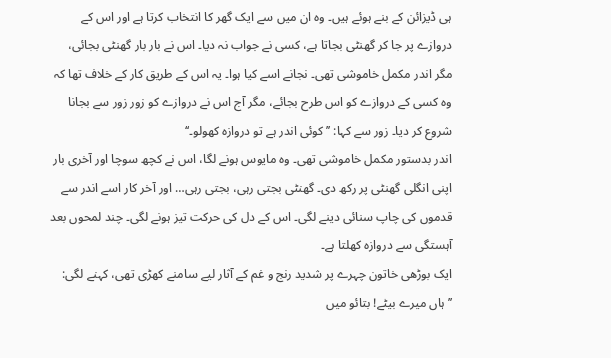ہی ڈیزائن کے بنے ہوئے ہیں۔ وہ ان میں سے ایک گھر کا انتخاب کرتا ہے اور اس کے دروازے پر جا کر گھنٹی بجاتا ہے، کسی نے جواب نہ دیا۔ اس نے بار بار گھنٹی بجائی، مگر اندر مکمل خاموشی تھی۔ نجانے اسے کیا ہوا۔ یہ اس کے طریق کار کے خلاف تھا کہ وہ کسی کے دروازے کو اس طرح بجائے، مگر آج اس نے دروازے کو زور زور سے بجانا شروع کر دیا۔ زور سے کہا: ’’کوئی اندر ہے تو دروازہ کھولو۔‘‘
اندر بدستور مکمل خاموشی تھی۔ وہ مایوس ہونے لگا، اس نے کچھ سوچا اور آخری بار اپنی انگلی گھنٹی پر رکھ دی۔ گھنٹی بجتی رہی، بجتی رہی… اور آخر کار اسے اندر سے قدموں کی چاپ سنائی دینے لگی۔ اس کے دل کی حرکت تیز ہونے لگی۔ چند لمحوں بعد آہستگی سے دروازہ کھلتا ہے۔
ایک بوڑھی خاتون چہرے پر شدید رنج و غم کے آثار لیے سامنے کھڑی تھی، کہنے لگی: ’’ہاں میرے بیٹے! بتائو میں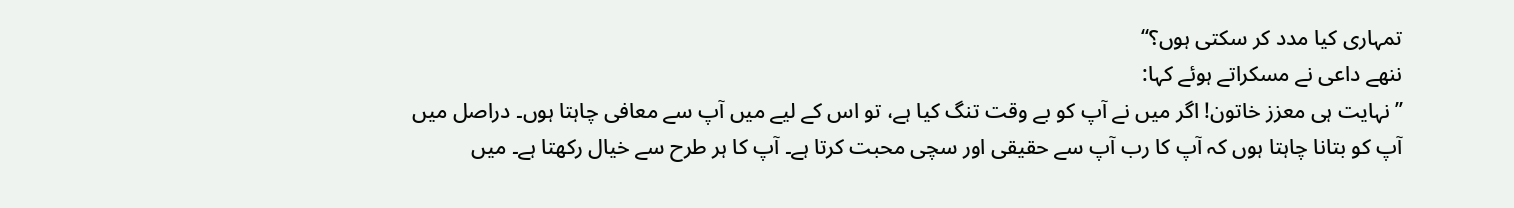تمہاری کیا مدد کر سکتی ہوں؟‘‘
ننھے داعی نے مسکراتے ہوئے کہا:
’’نہایت ہی معزز خاتون! اگر میں نے آپ کو بے وقت تنگ کیا ہے، تو اس کے لیے میں آپ سے معافی چاہتا ہوں۔ دراصل میں آپ کو بتانا چاہتا ہوں کہ آپ کا رب آپ سے حقیقی اور سچی محبت کرتا ہے۔ آپ کا ہر طرح سے خیال رکھتا ہے۔ میں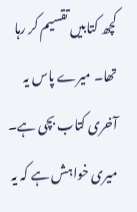کچھ کتابیں تقسیم کر رہا تھا۔ میرے پاس یہ آخری کتاب بچی ہے۔ میری خواہش ہے کہ یہ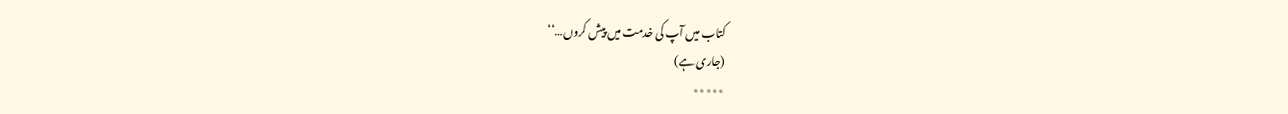کتاب میں آپ کی خدمت میں پیش کروں…‘‘
(جاری ہے)
٭٭٭٭٭